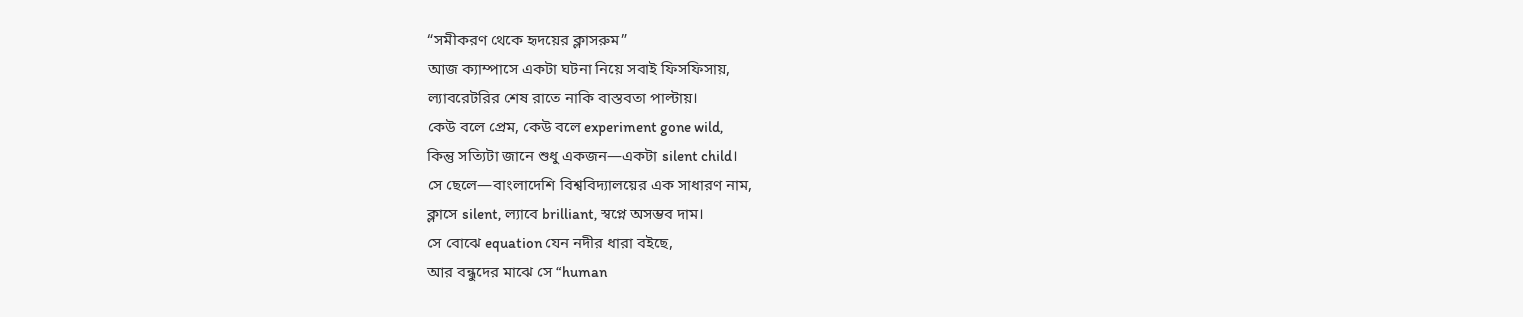“সমীকরণ থেকে হৃদয়ের ক্লাসরুম”
আজ ক্যাম্পাসে একটা ঘটনা নিয়ে সবাই ফিসফিসায়,
ল্যাবরেটরির শেষ রাতে নাকি বাস্তবতা পাল্টায়।
কেউ বলে প্রেম, কেউ বলে experiment gone wild,
কিন্তু সত্যিটা জানে শুধু একজন—একটা silent child।
সে ছেলে—বাংলাদেশি বিশ্ববিদ্যালয়ের এক সাধারণ নাম,
ক্লাসে silent, ল্যাবে brilliant, স্বপ্নে অসম্ভব দাম।
সে বোঝে equation যেন নদীর ধারা বইছে,
আর বন্ধুদের মাঝে সে “human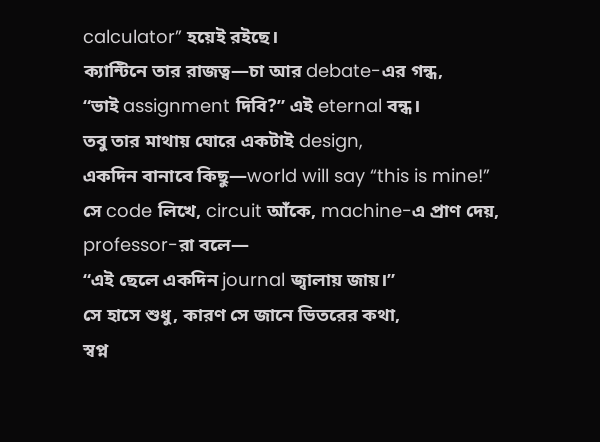calculator” হয়েই রইছে।
ক্যান্টিনে তার রাজত্ব—চা আর debate-এর গন্ধ,
“ভাই assignment দিবি?” এই eternal বন্ধ।
তবু তার মাথায় ঘোরে একটাই design,
একদিন বানাবে কিছু—world will say “this is mine!”
সে code লিখে, circuit আঁকে, machine-এ প্রাণ দেয়,
professor-রা বলে—
“এই ছেলে একদিন journal জ্বালায় জায়।”
সে হাসে শুধু, কারণ সে জানে ভিতরের কথা,
স্বপ্ন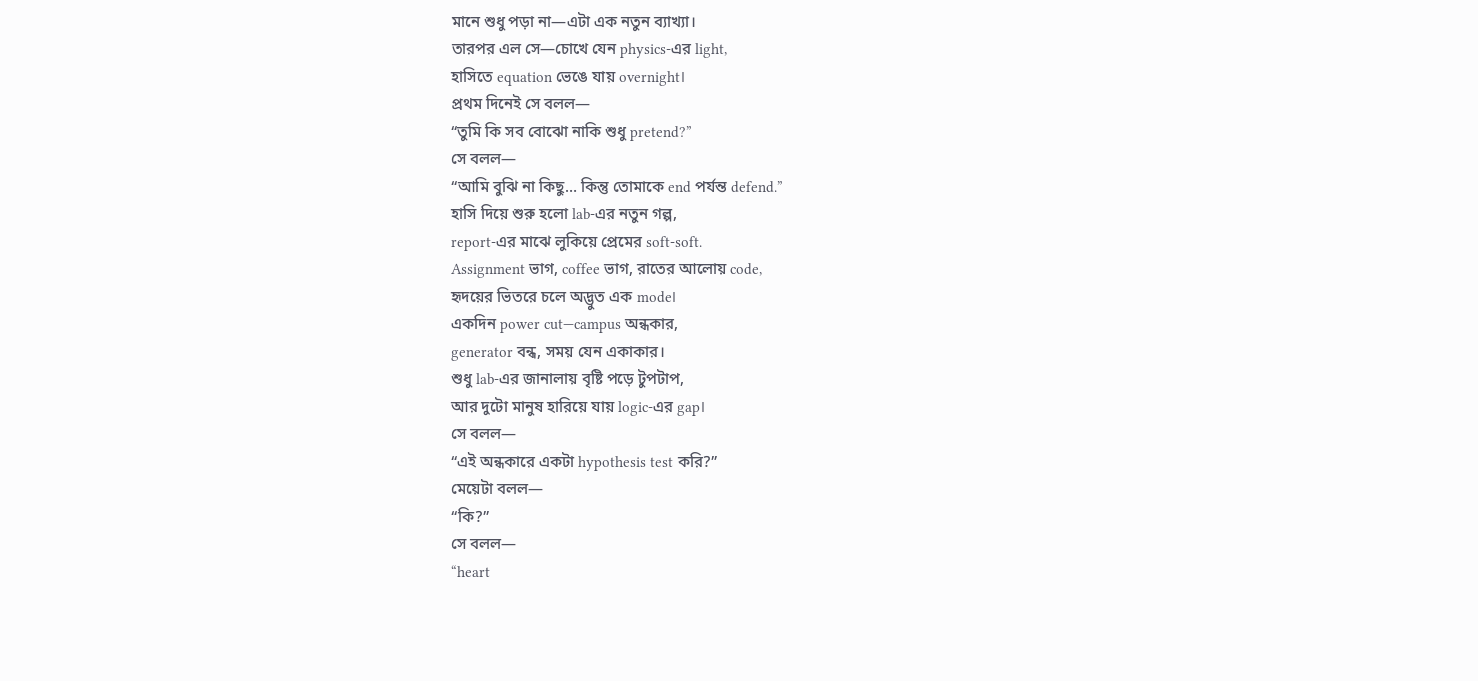মানে শুধু পড়া না—এটা এক নতুন ব্যাখ্যা।
তারপর এল সে—চোখে যেন physics-এর light,
হাসিতে equation ভেঙে যায় overnight।
প্রথম দিনেই সে বলল—
“তুমি কি সব বোঝো নাকি শুধু pretend?”
সে বলল—
“আমি বুঝি না কিছু… কিন্তু তোমাকে end পর্যন্ত defend.”
হাসি দিয়ে শুরু হলো lab-এর নতুন গল্প,
report-এর মাঝে লুকিয়ে প্রেমের soft-soft.
Assignment ভাগ, coffee ভাগ, রাতের আলোয় code,
হৃদয়ের ভিতরে চলে অদ্ভুত এক mode।
একদিন power cut—campus অন্ধকার,
generator বন্ধ, সময় যেন একাকার।
শুধু lab-এর জানালায় বৃষ্টি পড়ে টুপটাপ,
আর দুটো মানুষ হারিয়ে যায় logic-এর gap।
সে বলল—
“এই অন্ধকারে একটা hypothesis test করি?”
মেয়েটা বলল—
“কি?”
সে বলল—
“heart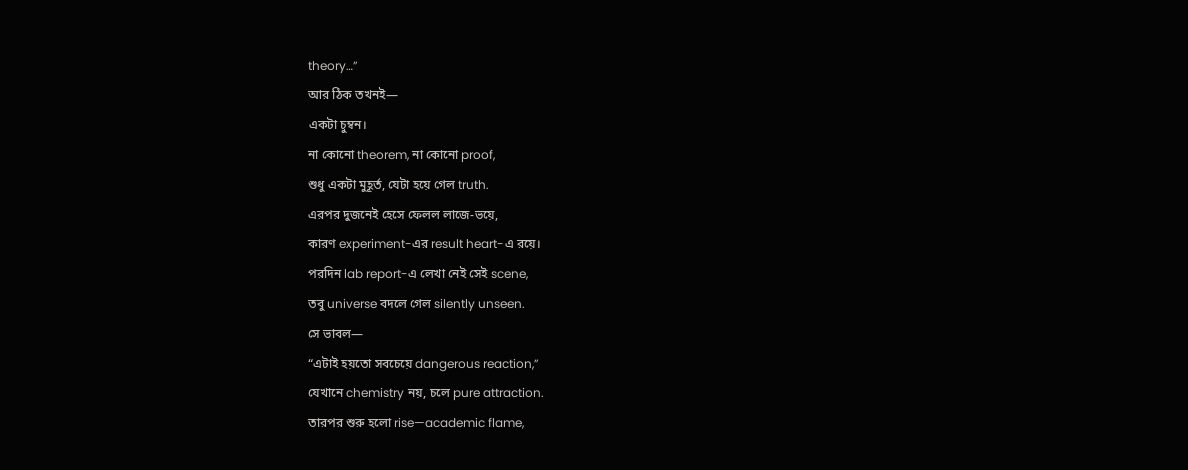theory…”
আর ঠিক তখনই—
একটা চুম্বন।
না কোনো theorem, না কোনো proof,
শুধু একটা মুহূর্ত, যেটা হয়ে গেল truth.
এরপর দুজনেই হেসে ফেলল লাজে-ভয়ে,
কারণ experiment-এর result heart-এ রয়ে।
পরদিন lab report-এ লেখা নেই সেই scene,
তবু universe বদলে গেল silently unseen.
সে ভাবল—
“এটাই হয়তো সবচেয়ে dangerous reaction,”
যেখানে chemistry নয়, চলে pure attraction.
তারপর শুরু হলো rise—academic flame,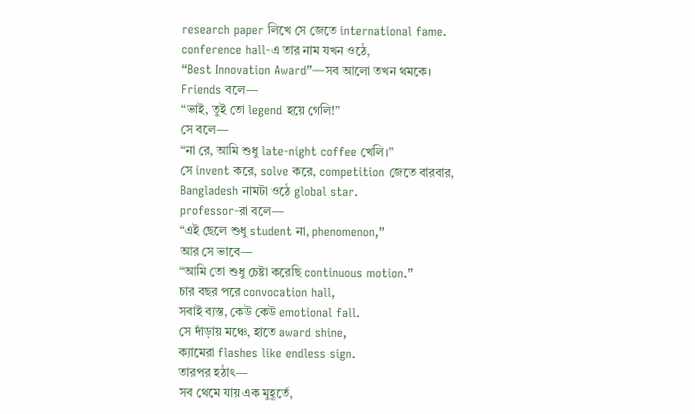research paper লিখে সে জেতে international fame.
conference hall-এ তার নাম যখন ওঠে,
“Best Innovation Award”—সব আলো তখন থমকে।
Friends বলে—
“ভাই, তুই তো legend হয়ে গেলি!”
সে বলে—
“না রে, আমি শুধু late-night coffee খেলি।”
সে invent করে, solve করে, competition জেতে বারবার,
Bangladesh নামটা ওঠে global star.
professor-রা বলে—
“এই ছেলে শুধু student না, phenomenon,”
আর সে ভাবে—
“আমি তো শুধু চেষ্টা করেছি continuous motion.”
চার বছর পরে convocation hall,
সবাই ব্যস্ত, কেউ কেউ emotional fall.
সে দাঁড়ায় মঞ্চে, হাতে award shine,
ক্যামেরা flashes like endless sign.
তারপর হঠাৎ—
সব থেমে যায় এক মুহূর্তে,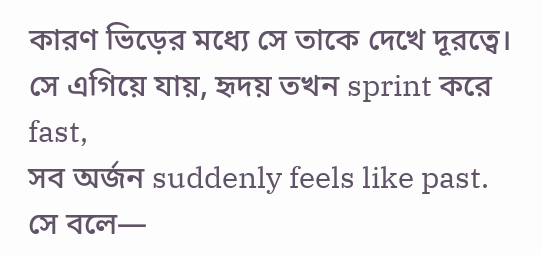কারণ ভিড়ের মধ্যে সে তাকে দেখে দূরত্বে।
সে এগিয়ে যায়, হৃদয় তখন sprint করে fast,
সব অর্জন suddenly feels like past.
সে বলে—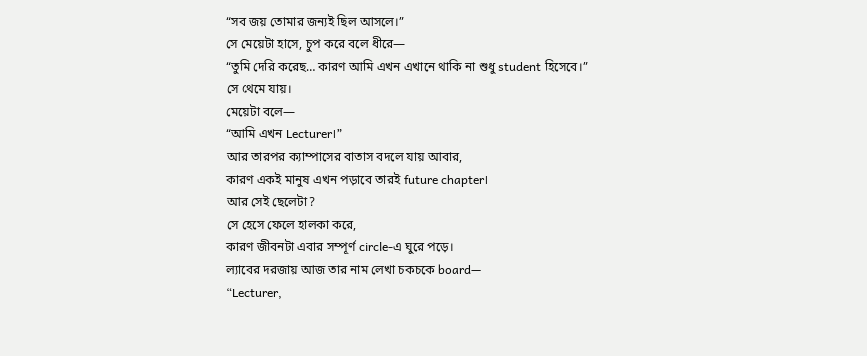“সব জয় তোমার জন্যই ছিল আসলে।”
সে মেয়েটা হাসে, চুপ করে বলে ধীরে—
“তুমি দেরি করেছ… কারণ আমি এখন এখানে থাকি না শুধু student হিসেবে।”
সে থেমে যায়।
মেয়েটা বলে—
“আমি এখন Lecturer।”
আর তারপর ক্যাম্পাসের বাতাস বদলে যায় আবার,
কারণ একই মানুষ এখন পড়াবে তারই future chapter।
আর সেই ছেলেটা?
সে হেসে ফেলে হালকা করে,
কারণ জীবনটা এবার সম্পূর্ণ circle-এ ঘুরে পড়ে।
ল্যাবের দরজায় আজ তার নাম লেখা চকচকে board—
“Lecturer,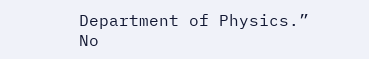Department of Physics.”
No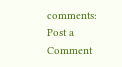comments:
Post a Comment